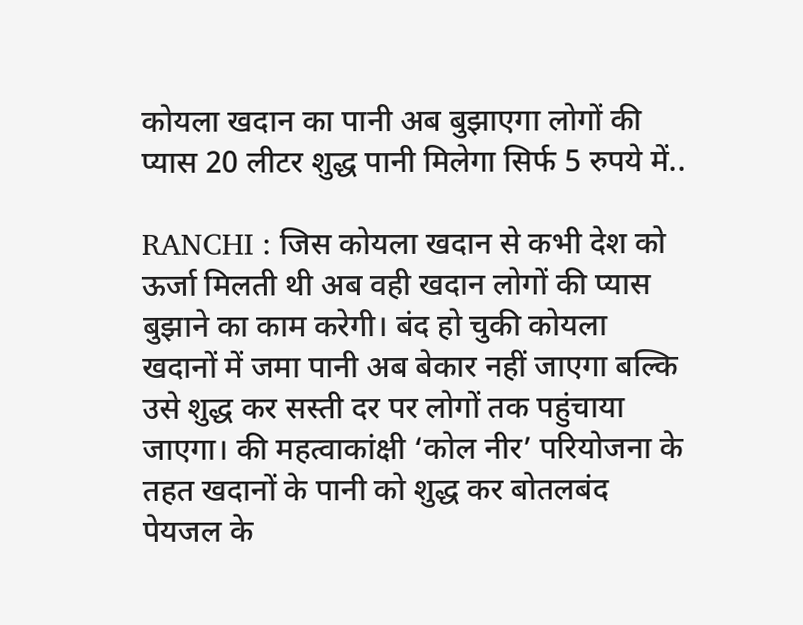कोयला खदान का पानी अब बुझाएगा लोगों की प्यास 20 लीटर शुद्ध पानी मिलेगा सिर्फ 5 रुपये में..

RANCHI : जिस कोयला खदान से कभी देश को ऊर्जा मिलती थी अब वही खदान लोगों की प्यास बुझाने का काम करेगी। बंद हो चुकी कोयला खदानों में जमा पानी अब बेकार नहीं जाएगा बल्कि उसे शुद्ध कर सस्ती दर पर लोगों तक पहुंचाया जाएगा। की महत्वाकांक्षी ‘कोल नीर’ परियोजना के तहत खदानों के पानी को शुद्ध कर बोतलबंद पेयजल के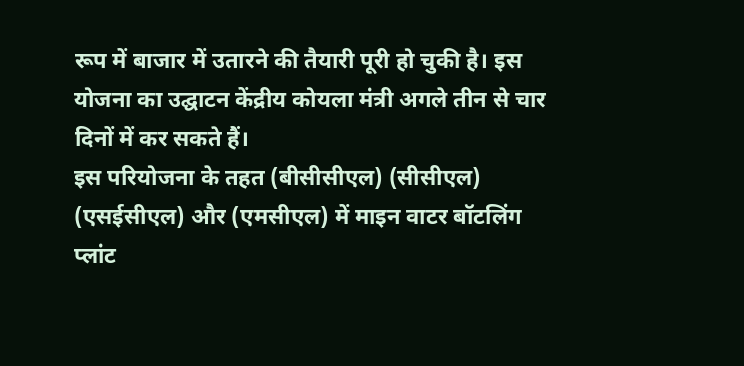रूप में बाजार में उतारने की तैयारी पूरी हो चुकी है। इस योजना का उद्घाटन केंद्रीय कोयला मंत्री अगले तीन से चार दिनों में कर सकते हैं।
इस परियोजना के तहत (बीसीसीएल) (सीसीएल) (एसईसीएल) और (एमसीएल) में माइन वाटर बॉटलिंग प्लांट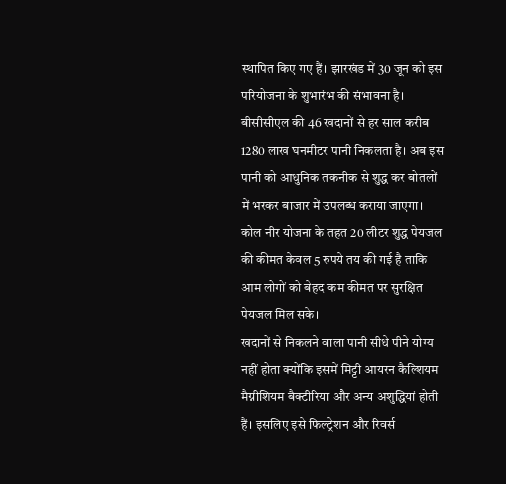स्थापित किए गए हैं। झारखंड में 30 जून को इस परियोजना के शुभारंभ की संभावना है।
बीसीसीएल की 46 खदानों से हर साल करीब 1280 लाख घनमीटर पानी निकलता है। अब इस पानी को आधुनिक तकनीक से शुद्ध कर बोतलों में भरकर बाजार में उपलब्ध कराया जाएगा। कोल नीर योजना के तहत 20 लीटर शुद्ध पेयजल की कीमत केवल 5 रुपये तय की गई है ताकि आम लोगों को बेहद कम कीमत पर सुरक्षित पेयजल मिल सके।
खदानों से निकलने वाला पानी सीधे पीने योग्य नहीं होता क्योंकि इसमें मिट्टी आयरन कैल्शियम मैग्नीशियम बैक्टीरिया और अन्य अशुद्धियां होती हैं। इसलिए इसे फिल्ट्रेशन और रिवर्स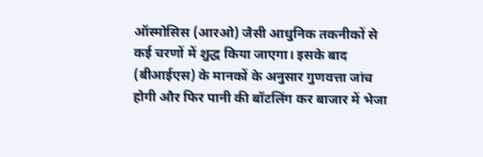ऑस्मोसिस (आरओ) जैसी आधुनिक तकनीकों से कई चरणों में शुद्ध किया जाएगा। इसके बाद (बीआईएस) के मानकों के अनुसार गुणवत्ता जांच होगी और फिर पानी की बॉटलिंग कर बाजार में भेजा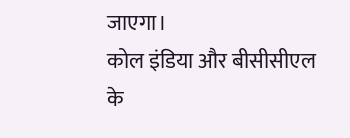जाएगा।
कोल इंडिया और बीसीसीएल के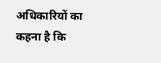अधिकारियों का कहना है कि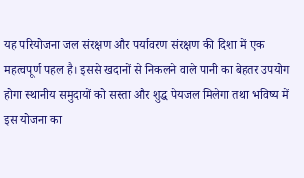यह परियोजना जल संरक्षण और पर्यावरण संरक्षण की दिशा में एक महत्वपूर्ण पहल है। इससे खदानों से निकलने वाले पानी का बेहतर उपयोग होगा स्थानीय समुदायों को सस्ता और शुद्ध पेयजल मिलेगा तथा भविष्य में इस योजना का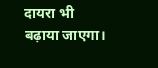दायरा भी बढ़ाया जाएगा।